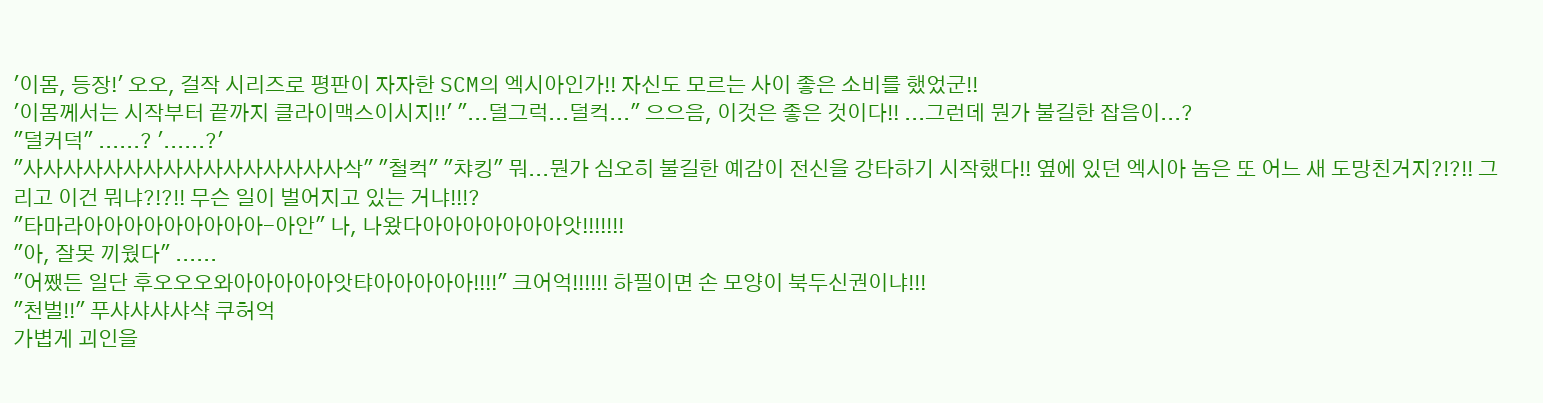'이몸, 등장!' 오오, 걸작 시리즈로 평판이 자자한 SCM의 엑시아인가!! 자신도 모르는 사이 좋은 소비를 했었군!!
'이몸께서는 시작부터 끝까지 클라이맥스이시지!!' "...덜그럭...덜컥..." 으으음, 이것은 좋은 것이다!! ...그런데 뭔가 불길한 잡음이...?
"덜커덕" ......? '......?'
"사사사사사사사사사사사사사사사사삭" "철컥" "챠킹" 뭐...뭔가 심오히 불길한 예감이 전신을 강타하기 시작했다!! 옆에 있던 엑시아 놈은 또 어느 새 도망친거지?!?!! 그리고 이건 뭐냐?!?!! 무슨 일이 벌어지고 있는 거냐!!!?
"타마라아아아아아아아아아-아안" 나, 나왔다아아아아아아아앗!!!!!!!
"아, 잘못 끼웠다" ......
"어쨌든 일단 후오오오와아아아아아앗탸아아아아아!!!!" 크어억!!!!!! 하필이면 손 모양이 북두신권이냐!!!
"천벌!!" 푸샤샤샤샤샥 쿠허억
가볍게 괴인을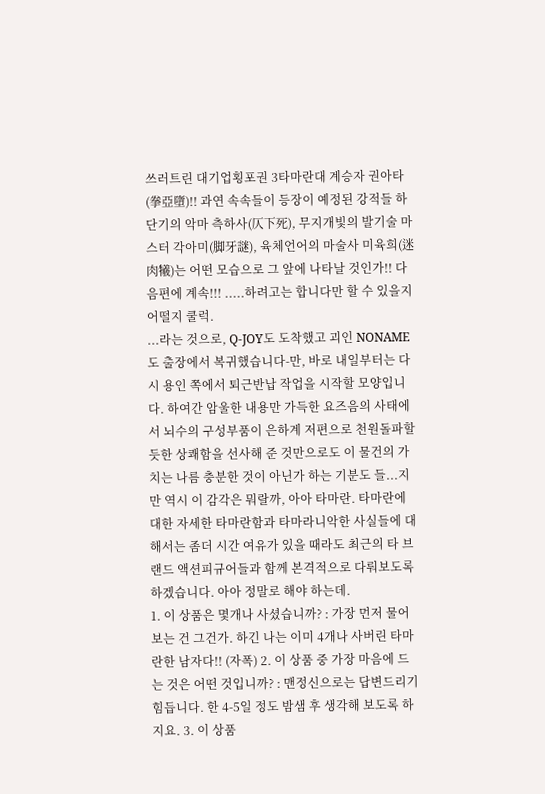쓰러트린 대기업횡포권 3타마란대 계승자 권아타(拳亞墮)!! 과연 속속들이 등장이 예정된 강적들 하단기의 악마 측하사(仄下死), 무지개빛의 발기술 마스터 각아미(脚牙謎), 육체언어의 마술사 미육희(迷肉犧)는 어떤 모습으로 그 앞에 나타날 것인가!! 다음편에 계속!!! .....하려고는 합니다만 할 수 있을지 어떨지 쿨럭.
...라는 것으로, Q-JOY도 도착했고 괴인 NONAME도 출장에서 복귀했습니다-만, 바로 내일부터는 다시 용인 쪽에서 퇴근반납 작업을 시작할 모양입니다. 하여간 암울한 내용만 가득한 요즈음의 사태에서 뇌수의 구성부품이 은하계 저편으로 천원돌파할 듯한 상쾌함을 선사해 준 것만으로도 이 물건의 가치는 나름 충분한 것이 아닌가 하는 기분도 들...지만 역시 이 감각은 뭐랄까, 아아 타마란. 타마란에 대한 자세한 타마란함과 타마라니악한 사실들에 대해서는 좀더 시간 여유가 있을 때라도 최근의 타 브랜드 액션피규어들과 함께 본격적으로 다뤄보도록 하겠습니다. 아아 정말로 해야 하는데.
1. 이 상품은 몇개나 사셨습니까? : 가장 먼저 물어보는 건 그건가. 하긴 나는 이미 4개나 사버린 타마란한 남자다!! (자폭) 2. 이 상품 중 가장 마음에 드는 것은 어떤 것입니까? : 맨정신으로는 답변드리기 힘듭니다. 한 4-5일 정도 밤샘 후 생각해 보도록 하지요. 3. 이 상품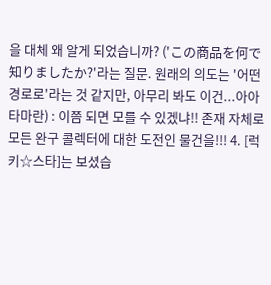을 대체 왜 알게 되었습니까? ('この商品を何で知りましたか?'라는 질문. 원래의 의도는 '어떤 경로로'라는 것 같지만, 아무리 봐도 이건...아아 타마란) : 이쯤 되면 모를 수 있겠냐!! 존재 자체로 모든 완구 콜렉터에 대한 도전인 물건을!!! 4. [럭키☆스타]는 보셨습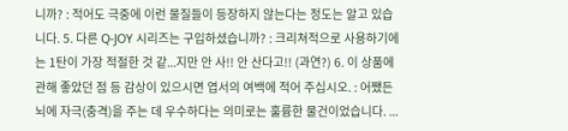니까? : 적어도 극중에 이런 물질들이 등장하지 않는다는 정도는 알고 있습니다. 5. 다른 Q-JOY 시리즈는 구입하셨습니까? : 크리쳐적으로 사용하기에는 1탄이 가장 적절한 것 같...지만 안 사!! 안 산다고!! (과연?) 6. 이 상품에 관해 좋았던 점 등 감상이 있으시면 엽서의 여백에 적어 주십시오. : 어쨌든 뇌에 자극(충격)을 주는 데 우수하다는 의미로는 훌륭한 물건이었습니다. ...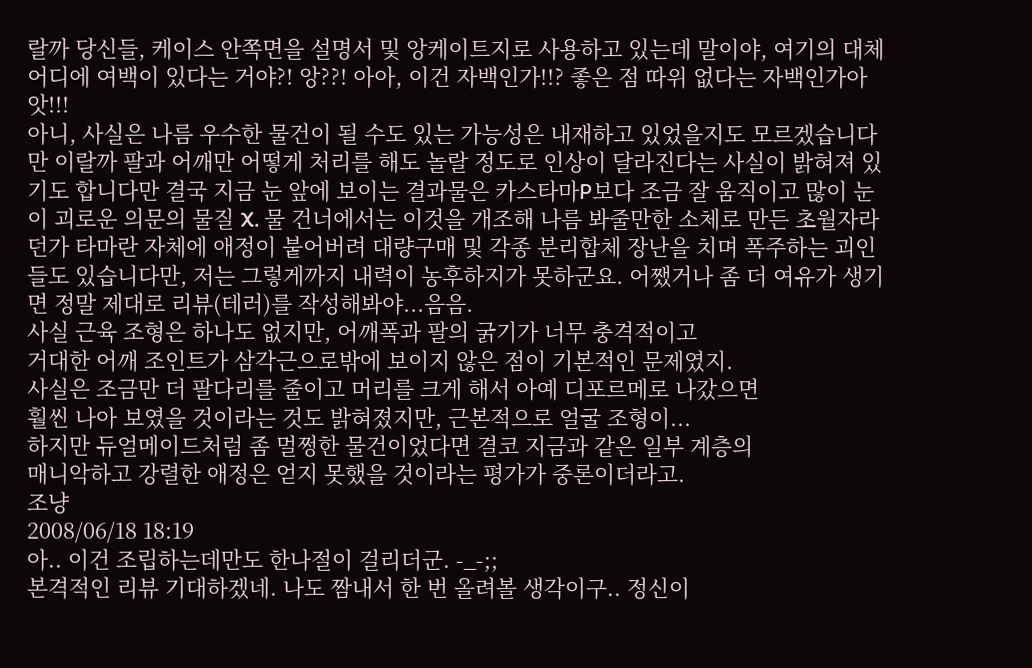랄까 당신들, 케이스 안쪽면을 설명서 및 앙케이트지로 사용하고 있는데 말이야, 여기의 대체 어디에 여백이 있다는 거야?! 앙??! 아아, 이건 자백인가!!? 좋은 점 따위 없다는 자백인가아앗!!!
아니, 사실은 나름 우수한 물건이 될 수도 있는 가능성은 내재하고 있었을지도 모르겠습니다만 이랄까 팔과 어깨만 어떻게 처리를 해도 놀랄 정도로 인상이 달라진다는 사실이 밝혀져 있기도 합니다만 결국 지금 눈 앞에 보이는 결과물은 카스타마P보다 조금 잘 움직이고 많이 눈이 괴로운 의문의 물질 X. 물 건너에서는 이것을 개조해 나름 봐줄만한 소체로 만든 초월자라던가 타마란 자체에 애정이 붙어버려 대량구매 및 각종 분리합체 장난을 치며 폭주하는 괴인들도 있습니다만, 저는 그렇게까지 내력이 농후하지가 못하군요. 어쨌거나 좀 더 여유가 생기면 정말 제대로 리뷰(테러)를 작성해봐야...음음.
사실 근육 조형은 하나도 없지만, 어깨폭과 팔의 굵기가 너무 충격적이고
거대한 어깨 조인트가 삼각근으로밖에 보이지 않은 점이 기본적인 문제였지.
사실은 조금만 더 팔다리를 줄이고 머리를 크게 해서 아예 디포르메로 나갔으면
훨씬 나아 보였을 것이라는 것도 밝혀졌지만, 근본적으로 얼굴 조형이...
하지만 듀얼메이드처럼 좀 멀쩡한 물건이었다면 결코 지금과 같은 일부 계층의
매니악하고 강렬한 애정은 얻지 못했을 것이라는 평가가 중론이더라고.
조냥
2008/06/18 18:19
아.. 이건 조립하는데만도 한나절이 걸리더군. -_-;;
본격적인 리뷰 기대하겠네. 나도 짬내서 한 번 올려볼 생각이구.. 정신이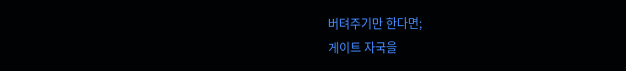버텨주기만 한다면;
게이트 자국을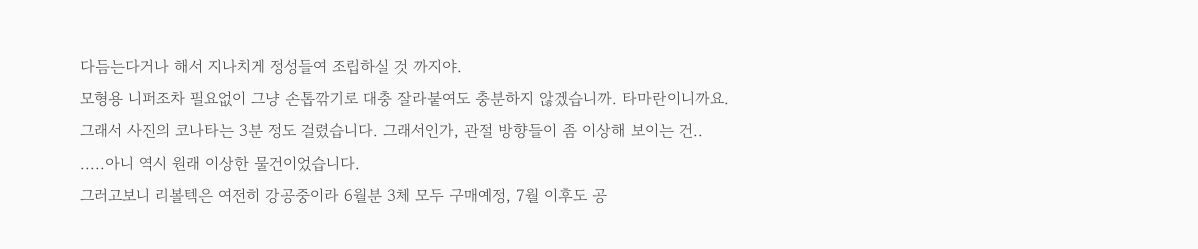다듬는다거나 해서 지나치게 정성들여 조립하실 것 까지야.
모형용 니퍼조차 필요없이 그냥 손톱깎기로 대충 잘라붙여도 충분하지 않겠습니까. 타마란이니까요.
그래서 사진의 코나타는 3분 정도 걸렸습니다. 그래서인가, 관절 방향들이 좀 이상해 보이는 건..
.....아니 역시 원래 이상한 물건이었습니다.
그러고보니 리볼텍은 여전히 강공중이라 6월분 3체 모두 구매예정, 7월 이후도 공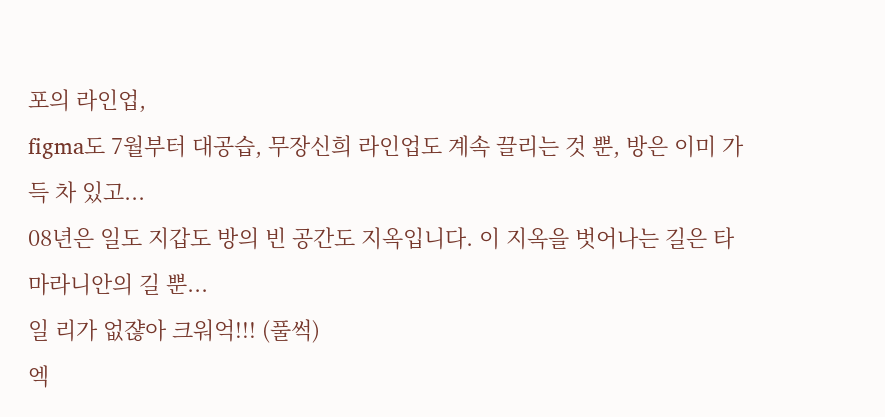포의 라인업,
figma도 7월부터 대공습, 무장신희 라인업도 계속 끌리는 것 뿐, 방은 이미 가득 차 있고...
08년은 일도 지갑도 방의 빈 공간도 지옥입니다. 이 지옥을 벗어나는 길은 타마라니안의 길 뿐...
일 리가 없쟎아 크워억!!! (풀썩)
엑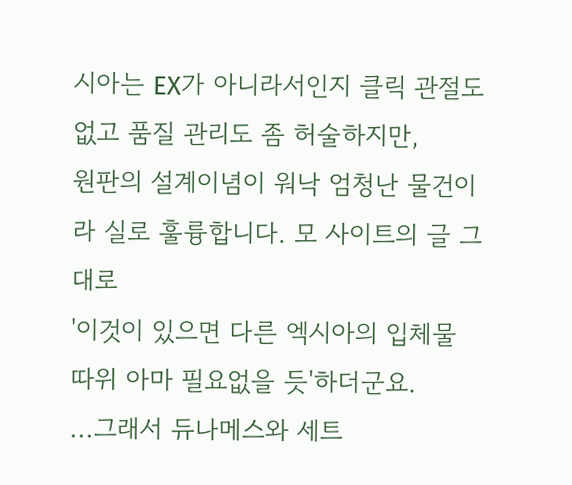시아는 EX가 아니라서인지 클릭 관절도 없고 품질 관리도 좀 허술하지만,
원판의 설계이념이 워낙 엄청난 물건이라 실로 훌륭합니다. 모 사이트의 글 그대로
'이것이 있으면 다른 엑시아의 입체물 따위 아마 필요없을 듯'하더군요.
...그래서 듀나메스와 세트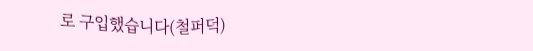로 구입했습니다(철퍼덕)